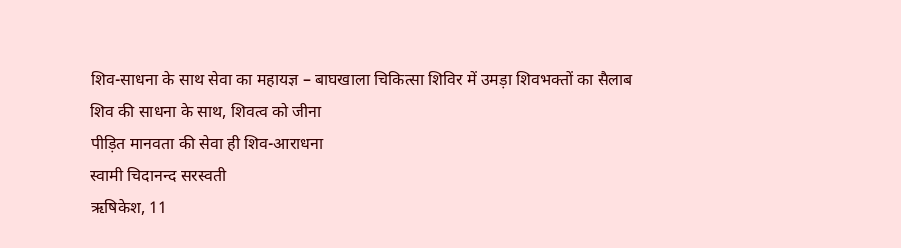शिव-साधना के साथ सेवा का महायज्ञ – बाघखाला चिकित्सा शिविर में उमड़ा शिवभक्तों का सैलाब
शिव की साधना के साथ, शिवत्व को जीना
पीड़ित मानवता की सेवा ही शिव-आराधना
स्वामी चिदानन्द सरस्वती
ऋषिकेश, 11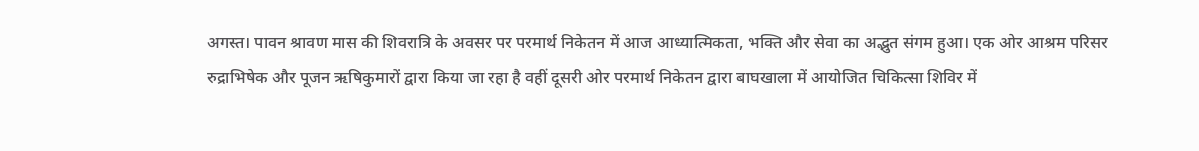अगस्त। पावन श्रावण मास की शिवरात्रि के अवसर पर परमार्थ निकेतन में आज आध्यात्मिकता, भक्ति और सेवा का अद्भुत संगम हुआ। एक ओर आश्रम परिसर रुद्राभिषेक और पूजन ऋषिकुमारों द्वारा किया जा रहा है वहीं दूसरी ओर परमार्थ निकेतन द्वारा बाघखाला में आयोजित चिकित्सा शिविर में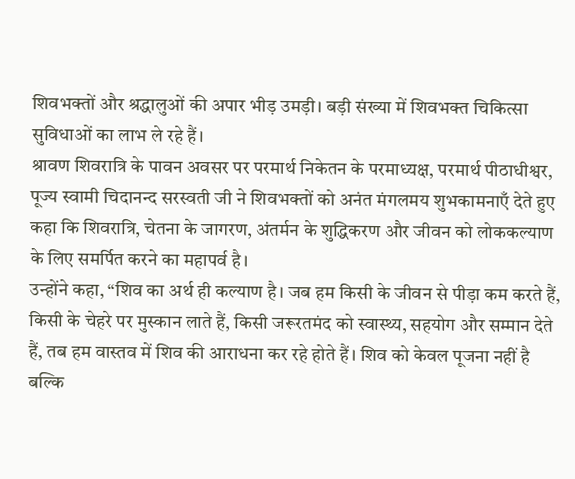शिवभक्तों और श्रद्धालुओं की अपार भीड़ उमड़ी। बड़ी संख्या में शिवभक्त चिकित्सा सुविधाओं का लाभ ले रहे हैं।
श्रावण शिवरात्रि के पावन अवसर पर परमार्थ निकेतन के परमाध्यक्ष, परमार्थ पीठाधीश्वर, पूज्य स्वामी चिदानन्द सरस्वती जी ने शिवभक्तों को अनंत मंगलमय शुभकामनाएँ देते हुए कहा कि शिवरात्रि, चेतना के जागरण, अंतर्मन के शुद्धिकरण और जीवन को लोककल्याण के लिए समर्पित करने का महापर्व है।
उन्होंने कहा, “शिव का अर्थ ही कल्याण है। जब हम किसी के जीवन से पीड़ा कम करते हैं, किसी के चेहरे पर मुस्कान लाते हैं, किसी जरूरतमंद को स्वास्थ्य, सहयोग और सम्मान देते हैं, तब हम वास्तव में शिव की आराधना कर रहे होते हैं। शिव को केवल पूजना नहीं है बल्कि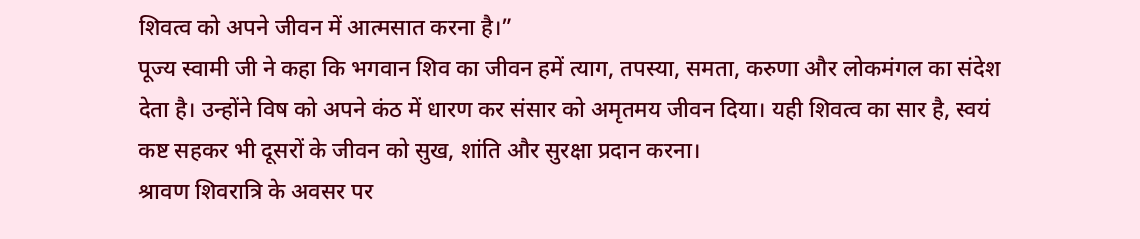शिवत्व को अपने जीवन में आत्मसात करना है।”
पूज्य स्वामी जी ने कहा कि भगवान शिव का जीवन हमें त्याग, तपस्या, समता, करुणा और लोकमंगल का संदेश देता है। उन्होंने विष को अपने कंठ में धारण कर संसार को अमृतमय जीवन दिया। यही शिवत्व का सार है, स्वयं कष्ट सहकर भी दूसरों के जीवन को सुख, शांति और सुरक्षा प्रदान करना।
श्रावण शिवरात्रि के अवसर पर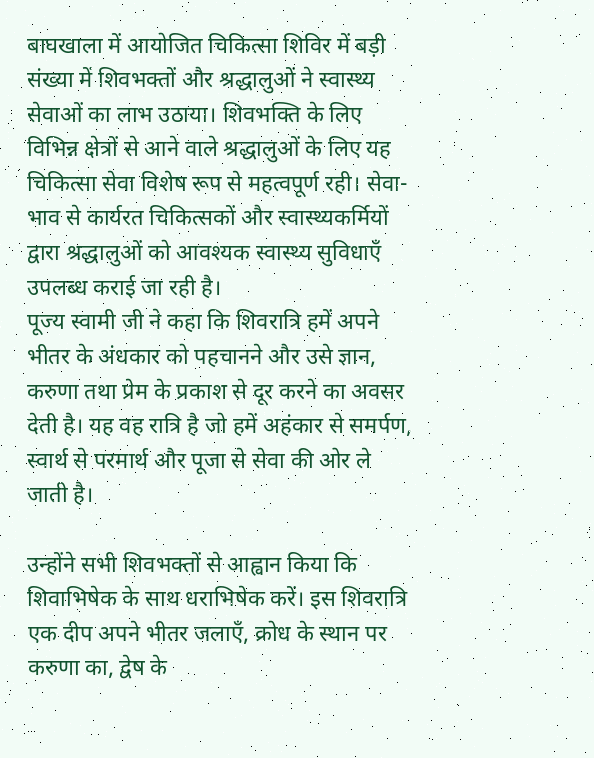बाघखाला में आयोजित चिकित्सा शिविर में बड़ी संख्या में शिवभक्तों और श्रद्धालुओं ने स्वास्थ्य सेवाओं का लाभ उठाया। शिवभक्ति के लिए विभिन्न क्षेत्रों से आने वाले श्रद्धालुओं के लिए यह चिकित्सा सेवा विशेष रूप से महत्वपूर्ण रही। सेवा-भाव से कार्यरत चिकित्सकों और स्वास्थ्यकर्मियों द्वारा श्रद्धालुओं को आवश्यक स्वास्थ्य सुविधाएँ उपलब्ध कराई जा रही है।
पूज्य स्वामी जी ने कहा कि शिवरात्रि हमें अपने भीतर के अंधकार को पहचानने और उसे ज्ञान, करुणा तथा प्रेम के प्रकाश से दूर करने का अवसर देती है। यह वह रात्रि है जो हमें अहंकार से समर्पण, स्वार्थ से परमार्थ और पूजा से सेवा की ओर ले जाती है।

उन्होंने सभी शिवभक्तों से आह्वान किया कि शिवाभिषेक के साथ धराभिषेक करें। इस शिवरात्रि एक दीप अपने भीतर जलाएँ, क्रोध के स्थान पर करुणा का, द्वेष के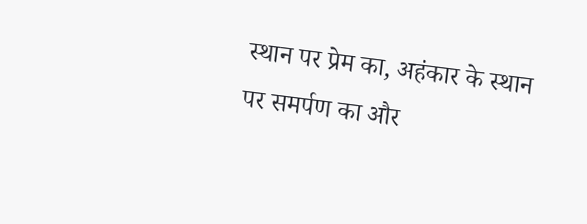स्थान पर प्रेम का, अहंकार के स्थान पर समर्पण का और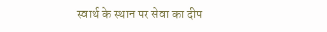स्वार्थ के स्थान पर सेवा का दीप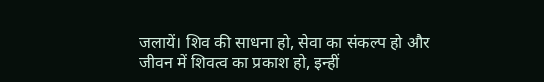जलायें। शिव की साधना हो, सेवा का संकल्प हो और जीवन में शिवत्व का प्रकाश हो, इन्हीं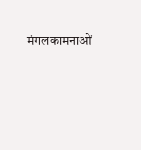मंगलकामनाओं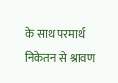के साथ परमार्थ निकेतन से श्रावण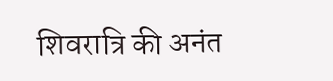शिवरात्रि की अनंत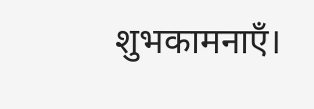शुभकामनाएँ।